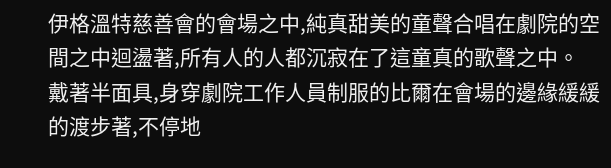伊格溫特慈善會的會場之中,純真甜美的童聲合唱在劇院的空間之中迴盪著,所有人的人都沉寂在了這童真的歌聲之中。
戴著半面具,身穿劇院工作人員制服的比爾在會場的邊緣緩緩的渡步著,不停地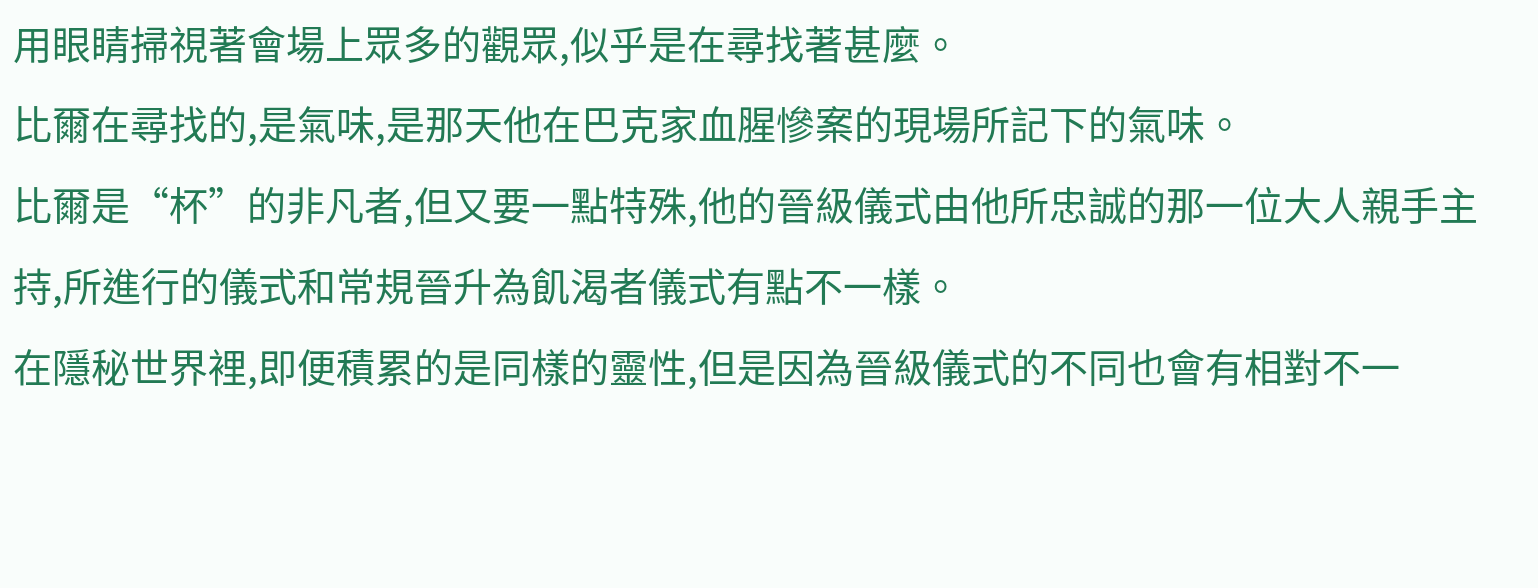用眼睛掃視著會場上眾多的觀眾,似乎是在尋找著甚麼。
比爾在尋找的,是氣味,是那天他在巴克家血腥慘案的現場所記下的氣味。
比爾是“杯”的非凡者,但又要一點特殊,他的晉級儀式由他所忠誠的那一位大人親手主持,所進行的儀式和常規晉升為飢渴者儀式有點不一樣。
在隱秘世界裡,即便積累的是同樣的靈性,但是因為晉級儀式的不同也會有相對不一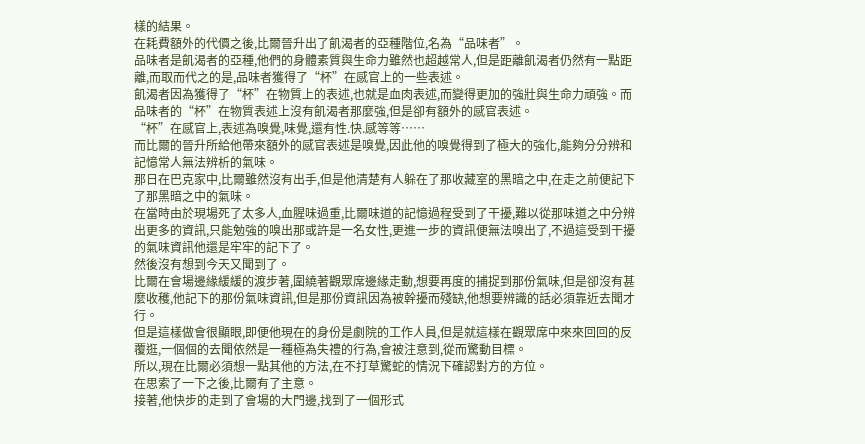樣的結果。
在耗費額外的代價之後,比爾晉升出了飢渴者的亞種階位,名為“品味者”。
品味者是飢渴者的亞種,他們的身體素質與生命力雖然也超越常人,但是距離飢渴者仍然有一點距離,而取而代之的是,品味者獲得了“杯”在感官上的一些表述。
飢渴者因為獲得了“杯”在物質上的表述,也就是血肉表述,而變得更加的強壯與生命力頑強。而品味者的“杯”在物質表述上沒有飢渴者那麼強,但是卻有額外的感官表述。
“杯”在感官上,表述為嗅覺,味覺,還有性.快.感等等……
而比爾的晉升所給他帶來額外的感官表述是嗅覺,因此他的嗅覺得到了極大的強化,能夠分分辨和記憶常人無法辨析的氣味。
那日在巴克家中,比爾雖然沒有出手,但是他清楚有人躲在了那收藏室的黑暗之中,在走之前便記下了那黑暗之中的氣味。
在當時由於現場死了太多人,血腥味過重,比爾味道的記憶過程受到了干擾,難以從那味道之中分辨出更多的資訊,只能勉強的嗅出那或許是一名女性,更進一步的資訊便無法嗅出了,不過這受到干擾的氣味資訊他還是牢牢的記下了。
然後沒有想到今天又聞到了。
比爾在會場邊緣緩緩的渡步著,圍繞著觀眾席邊緣走動,想要再度的捕捉到那份氣味,但是卻沒有甚麼收穫,他記下的那份氣味資訊,但是那份資訊因為被幹擾而殘缺,他想要辨識的話必須靠近去聞才行。
但是這樣做會很顯眼,即便他現在的身份是劇院的工作人員,但是就這樣在觀眾席中來來回回的反覆逛,一個個的去聞依然是一種極為失禮的行為,會被注意到,從而驚動目標。
所以,現在比爾必須想一點其他的方法,在不打草驚蛇的情況下確認對方的方位。
在思索了一下之後,比爾有了主意。
接著,他快步的走到了會場的大門邊,找到了一個形式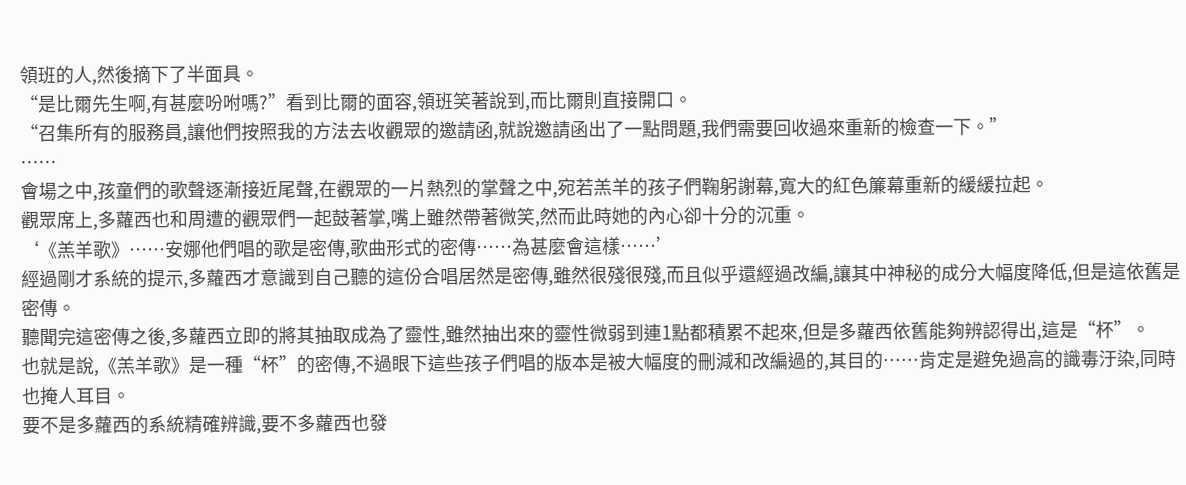領班的人,然後摘下了半面具。
“是比爾先生啊,有甚麼吩咐嗎?”看到比爾的面容,領班笑著說到,而比爾則直接開口。
“召集所有的服務員,讓他們按照我的方法去收觀眾的邀請函,就說邀請函出了一點問題,我們需要回收過來重新的檢查一下。”
……
會場之中,孩童們的歌聲逐漸接近尾聲,在觀眾的一片熱烈的掌聲之中,宛若羔羊的孩子們鞠躬謝幕,寬大的紅色簾幕重新的緩緩拉起。
觀眾席上,多蘿西也和周遭的觀眾們一起鼓著掌,嘴上雖然帶著微笑,然而此時她的內心卻十分的沉重。
‘《羔羊歌》……安娜他們唱的歌是密傳,歌曲形式的密傳……為甚麼會這樣……’
經過剛才系統的提示,多蘿西才意識到自己聽的這份合唱居然是密傳,雖然很殘很殘,而且似乎還經過改編,讓其中神秘的成分大幅度降低,但是這依舊是密傳。
聽聞完這密傳之後,多蘿西立即的將其抽取成為了靈性,雖然抽出來的靈性微弱到連1點都積累不起來,但是多蘿西依舊能夠辨認得出,這是“杯”。
也就是說,《羔羊歌》是一種“杯”的密傳,不過眼下這些孩子們唱的版本是被大幅度的刪減和改編過的,其目的……肯定是避免過高的識毒汙染,同時也掩人耳目。
要不是多蘿西的系統精確辨識,要不多蘿西也發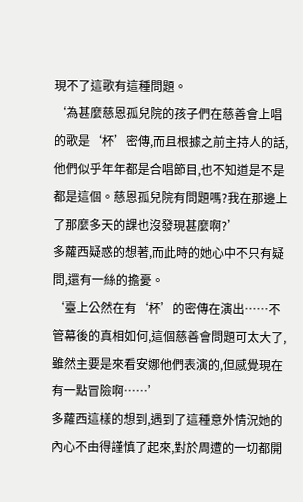現不了這歌有這種問題。
‘為甚麼慈恩孤兒院的孩子們在慈善會上唱的歌是‘杯’密傳,而且根據之前主持人的話,他們似乎年年都是合唱節目,也不知道是不是都是這個。慈恩孤兒院有問題嗎?我在那邊上了那麼多天的課也沒發現甚麼啊?’
多蘿西疑惑的想著,而此時的她心中不只有疑問,還有一絲的擔憂。
‘臺上公然在有‘杯’的密傳在演出……不管幕後的真相如何,這個慈善會問題可太大了,雖然主要是來看安娜他們表演的,但感覺現在有一點冒險啊……’
多蘿西這樣的想到,遇到了這種意外情況她的內心不由得謹慎了起來,對於周遭的一切都開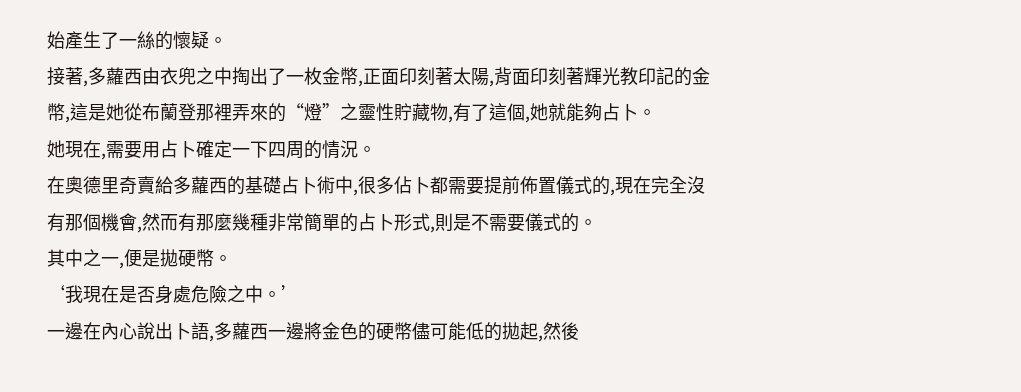始產生了一絲的懷疑。
接著,多蘿西由衣兜之中掏出了一枚金幣,正面印刻著太陽,背面印刻著輝光教印記的金幣,這是她從布蘭登那裡弄來的“燈”之靈性貯藏物,有了這個,她就能夠占卜。
她現在,需要用占卜確定一下四周的情況。
在奧德里奇賣給多蘿西的基礎占卜術中,很多佔卜都需要提前佈置儀式的,現在完全沒有那個機會,然而有那麼幾種非常簡單的占卜形式,則是不需要儀式的。
其中之一,便是拋硬幣。
‘我現在是否身處危險之中。’
一邊在內心說出卜語,多蘿西一邊將金色的硬幣儘可能低的拋起,然後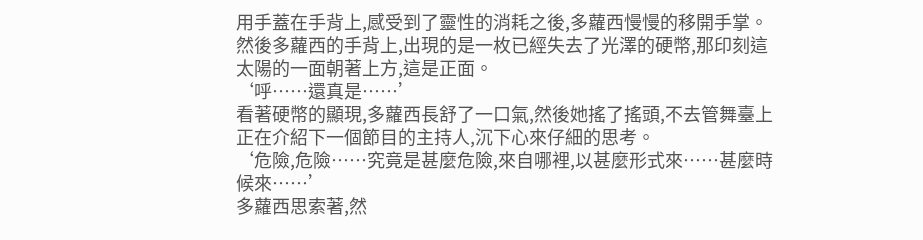用手蓋在手背上,感受到了靈性的消耗之後,多蘿西慢慢的移開手掌。
然後多蘿西的手背上,出現的是一枚已經失去了光澤的硬幣,那印刻這太陽的一面朝著上方,這是正面。
‘呼……還真是……’
看著硬幣的顯現,多蘿西長舒了一口氣,然後她搖了搖頭,不去管舞臺上正在介紹下一個節目的主持人,沉下心來仔細的思考。
‘危險,危險……究竟是甚麼危險,來自哪裡,以甚麼形式來……甚麼時候來……’
多蘿西思索著,然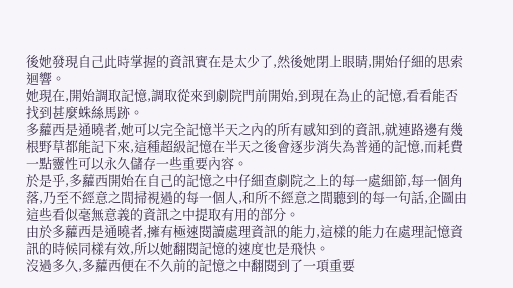後她發現自己此時掌握的資訊實在是太少了,然後她閉上眼睛,開始仔細的思索迴響。
她現在,開始調取記憶,調取從來到劇院門前開始,到現在為止的記憶,看看能否找到甚麼蛛絲馬跡。
多蘿西是通曉者,她可以完全記憶半天之內的所有感知到的資訊,就連路邊有幾根野草都能記下來,這種超級記憶在半天之後會逐步消失為普通的記憶,而耗費一點靈性可以永久儲存一些重要內容。
於是乎,多蘿西開始在自己的記憶之中仔細查劇院之上的每一處細節,每一個角落,乃至不經意之間掃視過的每一個人,和所不經意之間聽到的每一句話,企圖由這些看似毫無意義的資訊之中提取有用的部分。
由於多蘿西是通曉者,擁有極速閱讀處理資訊的能力,這樣的能力在處理記憶資訊的時候同樣有效,所以她翻閱記憶的速度也是飛快。
沒過多久,多蘿西便在不久前的記憶之中翻閱到了一項重要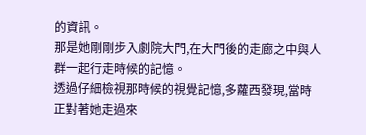的資訊。
那是她剛剛步入劇院大門,在大門後的走廊之中與人群一起行走時候的記憶。
透過仔細檢視那時候的視覺記憶,多蘿西發現,當時正對著她走過來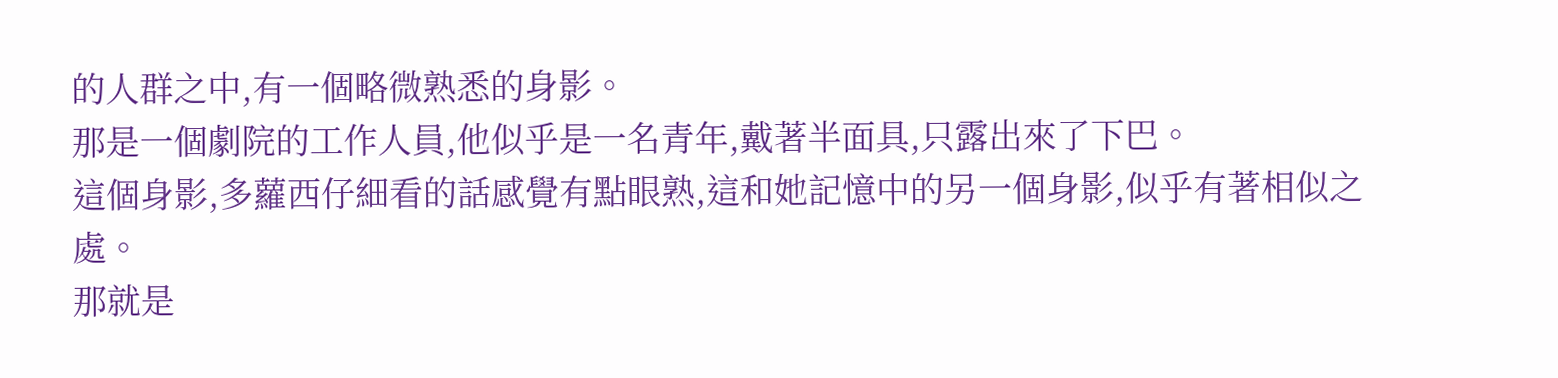的人群之中,有一個略微熟悉的身影。
那是一個劇院的工作人員,他似乎是一名青年,戴著半面具,只露出來了下巴。
這個身影,多蘿西仔細看的話感覺有點眼熟,這和她記憶中的另一個身影,似乎有著相似之處。
那就是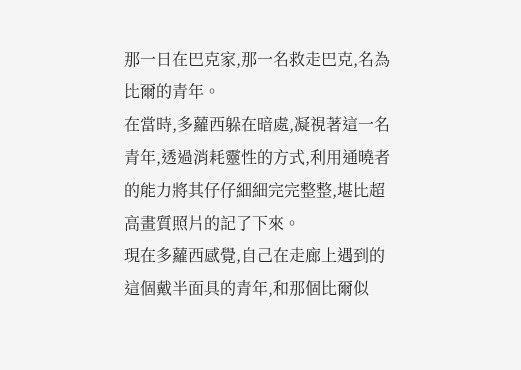那一日在巴克家,那一名救走巴克,名為比爾的青年。
在當時,多蘿西躲在暗處,凝視著這一名青年,透過消耗靈性的方式,利用通曉者的能力將其仔仔細細完完整整,堪比超高畫質照片的記了下來。
現在多蘿西感覺,自己在走廊上遇到的這個戴半面具的青年,和那個比爾似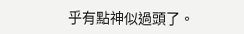乎有點神似過頭了。